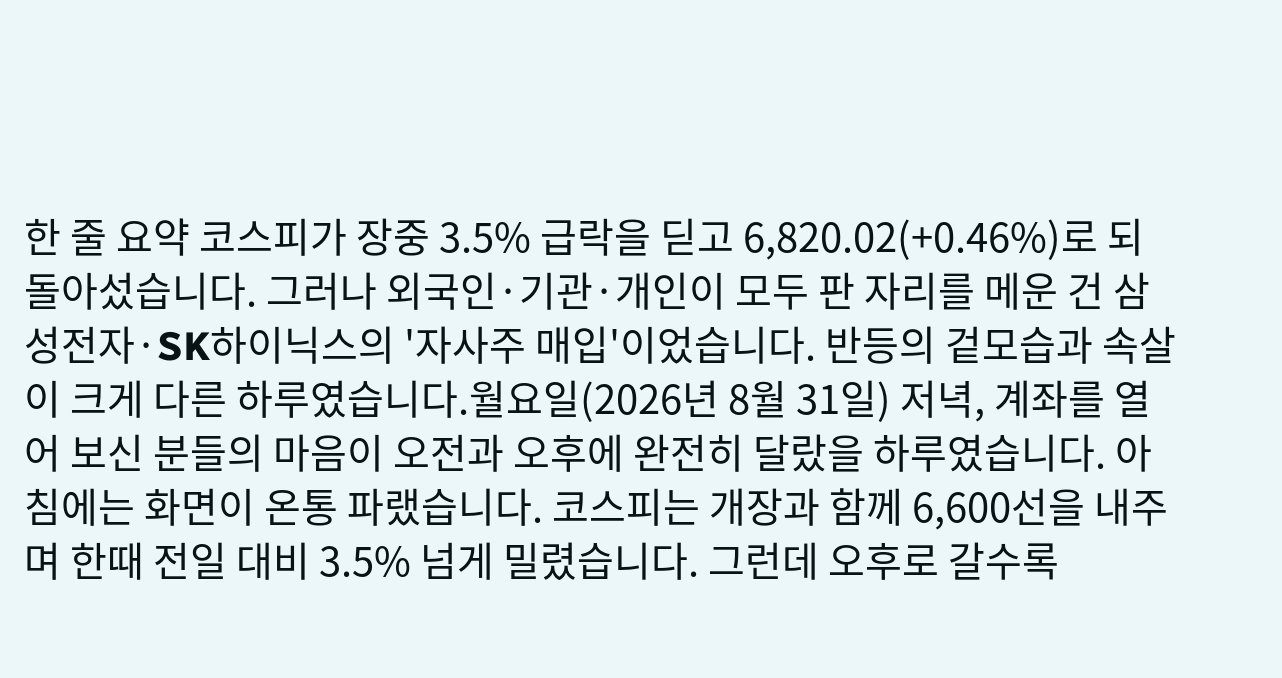한 줄 요약 코스피가 장중 3.5% 급락을 딛고 6,820.02(+0.46%)로 되돌아섰습니다. 그러나 외국인·기관·개인이 모두 판 자리를 메운 건 삼성전자·SK하이닉스의 '자사주 매입'이었습니다. 반등의 겉모습과 속살이 크게 다른 하루였습니다.월요일(2026년 8월 31일) 저녁, 계좌를 열어 보신 분들의 마음이 오전과 오후에 완전히 달랐을 하루였습니다. 아침에는 화면이 온통 파랬습니다. 코스피는 개장과 함께 6,600선을 내주며 한때 전일 대비 3.5% 넘게 밀렸습니다. 그런데 오후로 갈수록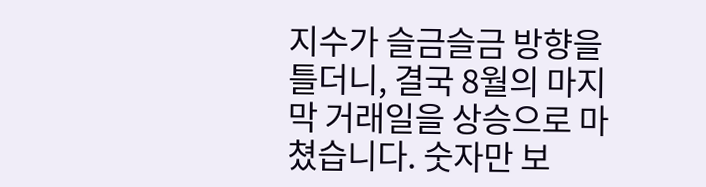지수가 슬금슬금 방향을 틀더니, 결국 8월의 마지막 거래일을 상승으로 마쳤습니다. 숫자만 보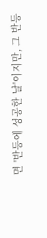면 '반등에 성공한 날'이지만, 그 반등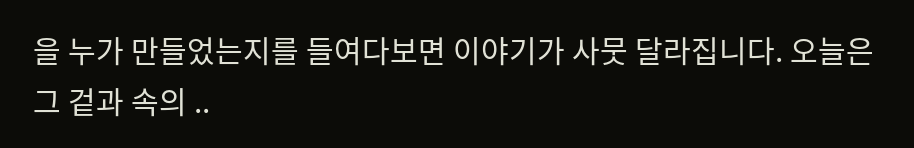을 누가 만들었는지를 들여다보면 이야기가 사뭇 달라집니다. 오늘은 그 겉과 속의 ..